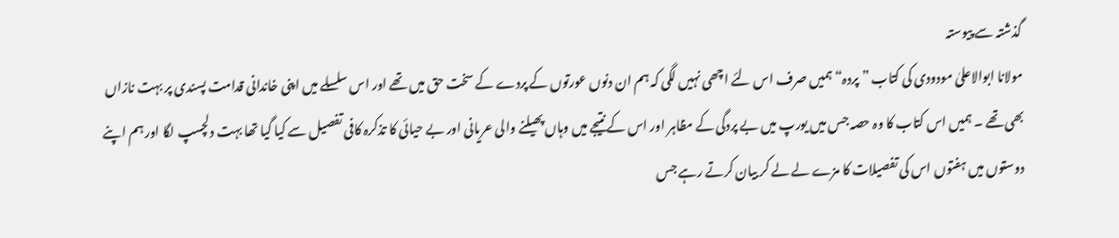گذشتہ سے پیوستہ
مولانا ابوالاعلیٰ مودودی کی کتاب ”پردہ“ ہمیں صرف اس لئے اچھی نہیں لگی کہ ہم ان دنوں عورتوں کے پردے کے سخت حق میں تھے اور اس سلسلے میں اپنی خاندانی قدامت پسندی پر بہت نازاں بھی تھے ۔ ہمیں اس کتاب کا وہ حصہ جس میں یورپ میں بے پردگی کے مظاہر اور اس کے نتیجے میں وہاں پھیلنے والی عریانی اور بے حیائی کا تذکرہ کافی تفصیل سے کیا گیا تھا بہت دلچسپ لگا اور ہم اپنے دوستوں میں ہفتوں اس کی تفصیلات کا مزے لے لے کر بیان کرتے رہے جس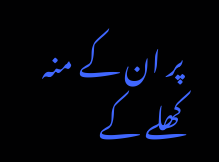پر ان کے منہ کھلے کے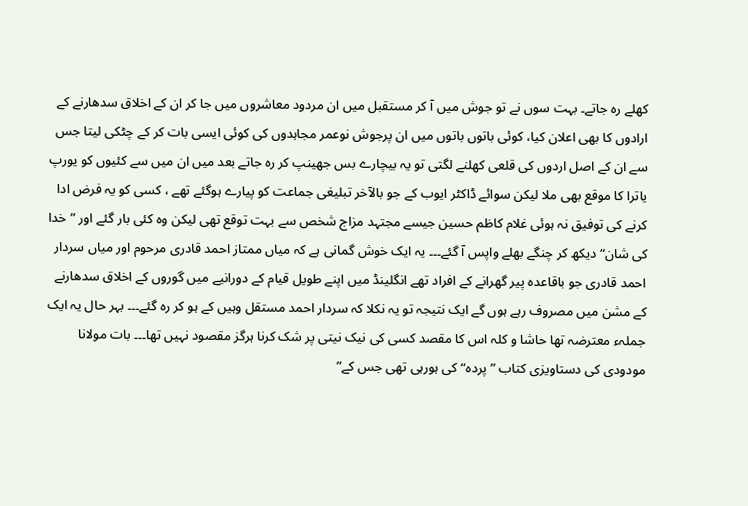کھلے رہ جاتے۔ بہت سوں نے تو جوش میں آ کر مستقبل میں ان مردود معاشروں میں جا کر ان کے اخلاق سدھارنے کے ارادوں کا بھی اعلان کیا، کوئی باتوں باتوں میں ان پرجوش نوعمر مجاہدوں کی کوئی ایسی بات کر کے چٹکی لیتا جس سے ان کے اصل اردوں کی قلعی کھلنے لگتی تو یہ بیچارے بس جھینپ کر رہ جاتے بعد میں ان میں سے کئیوں کو یورپ یاترا کا موقع بھی ملا لیکن سوائے ڈاکٹر ایوب کے جو بالآخر تبلیغی جماعت کو پیارے ہوگئے تھے ، کسی کو یہ فرض ادا کرنے کی توفیق نہ ہوئی غلام کاظم حسین جیسے مجتہد مزاج شخص سے بہت توقع تھی لیکن وہ کئی بار گئے اور ”خدا کی شان“ دیکھ کر چنگے بھلے واپس آ گئے۔۔۔ یہ ایک خوش گمانی ہے کہ میاں ممتاز احمد قادری مرحوم اور میاں سردار احمد قادری جو باقاعدہ پیر گھرانے کے افراد تھے انگلینڈ میں اپنے طویل قیام کے دورانیے میں گوروں کے اخلاق سدھارنے کے مشن میں مصروف رہے ہوں گے ایک نتیجہ تو یہ نکلا کہ سردار احمد مستقل وہیں کے ہو کر رہ گئے۔۔۔ بہر حال یہ ایک جملہء معترضہ تھا حاشا و کلہ اس کا مقصد کسی کی نیک نیتی پر شک کرنا ہرگز مقصود نہیں تھا۔۔۔ بات مولانا مودودی کی دستاویزی کتاب ”پردہ“ کی ہورہی تھی جس کے”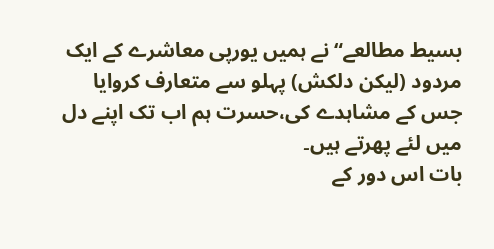بسیط مطالعے“ نے ہمیں یورپی معاشرے کے ایک مردود (لیکن دلکش) پہلو سے متعارف کروایا جس کے مشاہدے کی،حسرت ہم اب تک اپنے دل میں لئے پھرتے ہیں۔
بات اس دور کے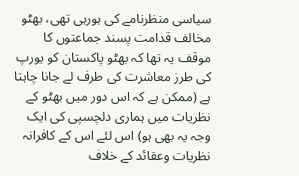سیاسی منظرنامے کی ہورہی تھی، بھٹو مخالف قدامت پسند جماعتوں کا موقف یہ تھا کہ بھٹو پاکستان کو یورپ کی طرز معاشرت کی طرف لے جانا چاہتا ہے (ممکن ہے کہ اس دور میں بھٹو کے نظریات میں ہماری دلچسپی کی ایک وجہ یہ بھی ہو) اس لئے اس کے کافرانہ نظریات وعقائد کے خلاف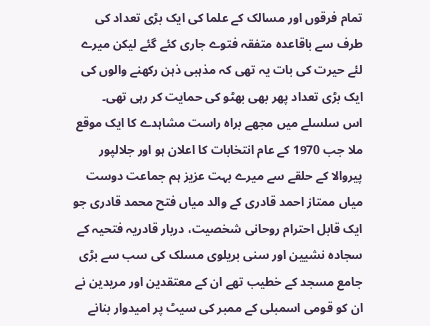تمام فرقوں اور مسالک کے علما کی ایک بڑی تعداد کی طرف سے باقاعدہ متفقہ فتوے جاری کئے گئے لیکن میرے لئے حیرت کی بات یہ تھی کہ مذہبی ذہن رکھنے والوں کی ایک بڑی تعداد پھر بھی بھٹو کی حمایت کر رہی تھی۔
اس سلسلے میں مجھے براہ راست مشاہدے کا ایک موقع ملا جب 1970 کے عام انتخابات کا اعلان ہو اور جلالپور پیروالا کے حلقے سے میرے بہت عزیز ہم جماعت دوست میاں ممتاز احمد قادری کے والد میاں فتح محمد قادری جو ایک قابل احترام روحانی شخصیت، دربار قادریہ فتحیہ کے سجادہ نشیین اور سنی بریلوی مسلک کی سب سے بڑی جامع مسجد کے خطیب تھے ان کے معتقدین اور مریدین نے ان کو قومی اسمبلی کے ممبر کی سیٹ پر امیدوار بنانے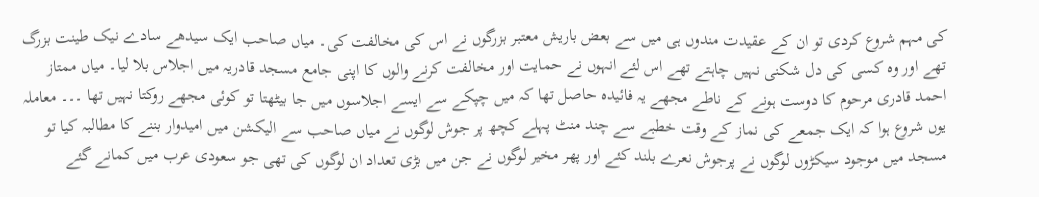کی مہم شروع کردی تو ان کے عقیدت مندوں ہی میں سے بعض باریش معتبر بزرگوں نے اس کی مخالفت کی۔ میاں صاحب ایک سیدھے سادے نیک طینت بزرگ تھے اور وہ کسی کی دل شکنی نہیں چاہتے تھے اس لئے انہوں نے حمایت اور مخالفت کرنے والوں کا اپنی جامع مسجد قادریہ میں اجلاس بلا لیا۔ میاں ممتاز احمد قادری مرحوم کا دوست ہونے کے ناطے مجھے یہ فائیدہ حاصل تھا کہ میں چپکے سے ایسے اجلاسوں میں جا بیٹھتا تو کوئی مجھے روکتا نہیں تھا ۔۔۔ معاملہ یوں شروع ہوا کہ ایک جمعے کی نماز کے وقت خطبے سے چند منٹ پہلے کچھ پر جوش لوگوں نے میاں صاحب سے الیکشن میں امیدوار بننے کا مطالبہ کیا تو مسجد میں موجود سیکڑوں لوگوں نے پرجوش نعرے بلند کئے اور پھر مخیر لوگوں نے جن میں بڑی تعداد ان لوگوں کی تھی جو سعودی عرب میں کمانے گئے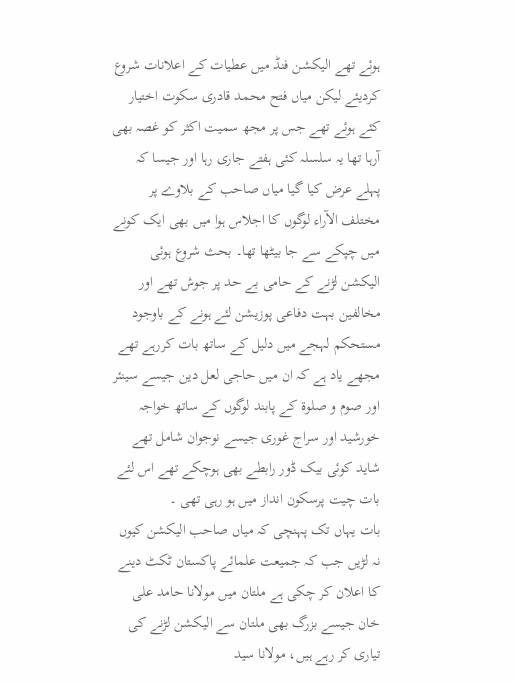ہوئے تھے الیکشن فنڈ میں عطیات کے اعلانات شروع کردیئے لیکن میاں فتح محمد قادری سکوت اختیار کئے ہوئے تھے جس پر مجھ سمیت اکثر کو غصہ بھی آرہا تھا یہ سلسلہ کئی ہفتے جاری رہا اور جیسا کہ پہلے عرض کیا گیا میاں صاحب کے بلاوے پر مختلف الآراء لوگوں کا اجلاس ہوا میں بھی ایک کونے میں چپکے سے جا بیٹھا تھا۔ بحث شروع ہوئی الیکشن لڑنے کے حامی بے حد پر جوش تھے اور مخالفین بہت دفاعی پوزیشن لئے ہونے کے باوجود مستحکم لہجے میں دلیل کے ساتھ بات کررہے تھے مجھے یاد ہے کہ ان میں حاجی لعل دین جیسے سینئر اور صوم و صلوۃ کے پابند لوگوں کے ساتھ خواجہ خورشید اور سراج غوری جیسے نوجوان شامل تھے شاید کوئی بیک ڈور رابطے بھی ہوچکے تھے اس لئے بات چیت پرسکون انداز میں ہو رہی تھی ۔
بات یہاں تک پہنچی کہ میاں صاحب الیکشن کیوں نہ لڑیں جب کہ جمیعت علمائے پاکستان ٹکٹ دینے کا اعلان کر چکی ہے ملتان میں مولانا حامد علی خان جیسے بزرگ بھی ملتان سے الیکشن لڑنے کی تیاری کر رہے ہیں، مولانا سید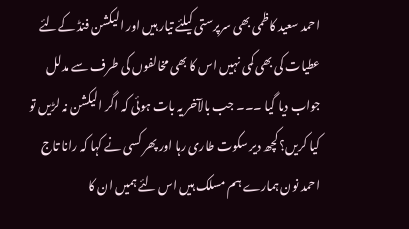احمد سعید کاظمی بھی سرپرستی کیلئے تیار ہیں اور الیکشن فنڈ کےلئے عطیات کی بھی کمی نہیں اس کا بھی مخالفوں کی طرف سے مدلل جواب دیا گیا ۔۔۔ جب بالآخر یہ بات ہوئی کہ اگر الیکشن نہ لڑیں تو کیا کریں؟ کچھ دیر سکوت طاری رہا اور پھر کسی نے کہا کہ رانا تاج احمد نون ہمارے ہم مسلک ہیں اس لئے ہمیں ان کا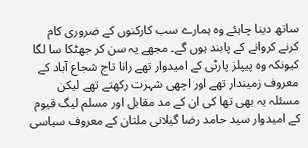ساتھ دینا چاہئے وہ ہمارے سب کارکنوں کے ضروری کام کرنے کروانے کے پابند ہوں گے۔ مجھے یہ سن کر جھٹکا سا لگا کیونکہ وہ پیپلز پارٹی کے امیدوار تھے رانا تاج شجاع آباد کے معروف زمیندار تھے اور اچھی شہرت رکھتے تھے لیکن مسئلہ یہ بھی تھا کی ان کے مد مقابل اور مسلم لیگ قیوم کے امیدوار سید حامد رضا گیلانی ملتان کے معروف سیاسی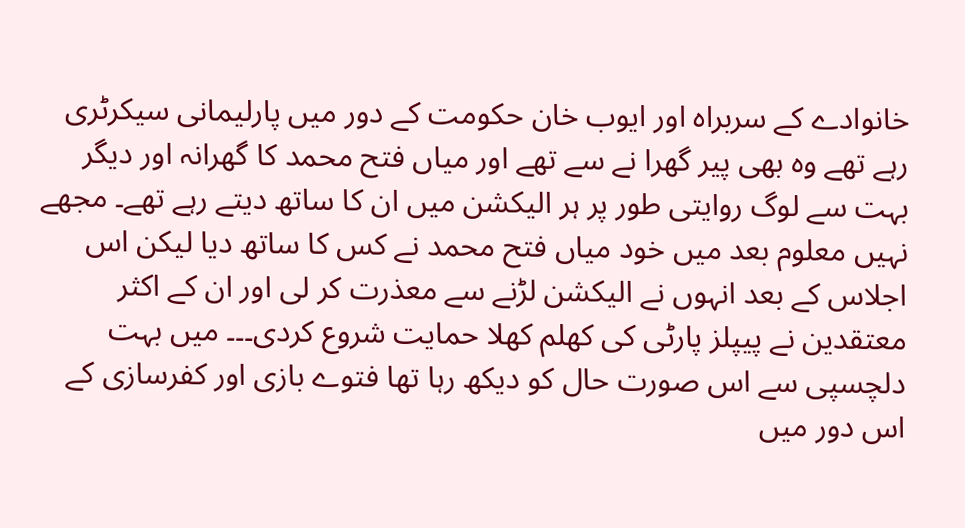خانوادے کے سربراہ اور ایوب خان حکومت کے دور میں پارلیمانی سیکرٹری رہے تھے وہ بھی پیر گھرا نے سے تھے اور میاں فتح محمد کا گھرانہ اور دیگر بہت سے لوگ روایتی طور پر ہر الیکشن میں ان کا ساتھ دیتے رہے تھے۔ مجھے نہیں معلوم بعد میں خود میاں فتح محمد نے کس کا ساتھ دیا لیکن اس اجلاس کے بعد انہوں نے الیکشن لڑنے سے معذرت کر لی اور ان کے اکثر معتقدین نے پیپلز پارٹی کی کھلم کھلا حمایت شروع کردی۔۔۔ میں بہت دلچسپی سے اس صورت حال کو دیکھ رہا تھا فتوے بازی اور کفرسازی کے اس دور میں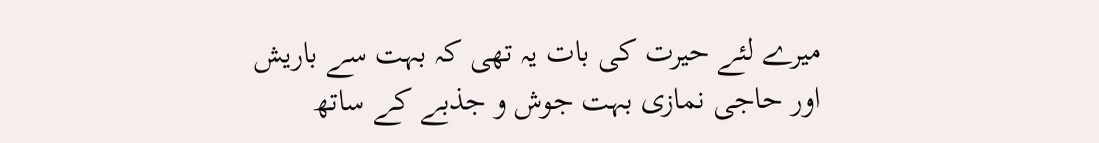میرے لئے حیرت کی بات یہ تھی کہ بہت سے باریش اور حاجی نمازی بہت جوش و جذبے کے ساتھ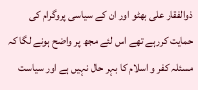ذوالفقار علی بھٹو اور ان کے سیاسی پروگرام کی حمایت کررہے تھے اس لئے مجھ پر واضح ہونے لگا کہ مسئلہ کفر و اسلام کا بہر حال نہیں ہے اور سیاست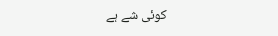کوئی شے ہے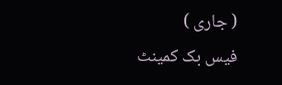( جاری )
فیس بک کمینٹ